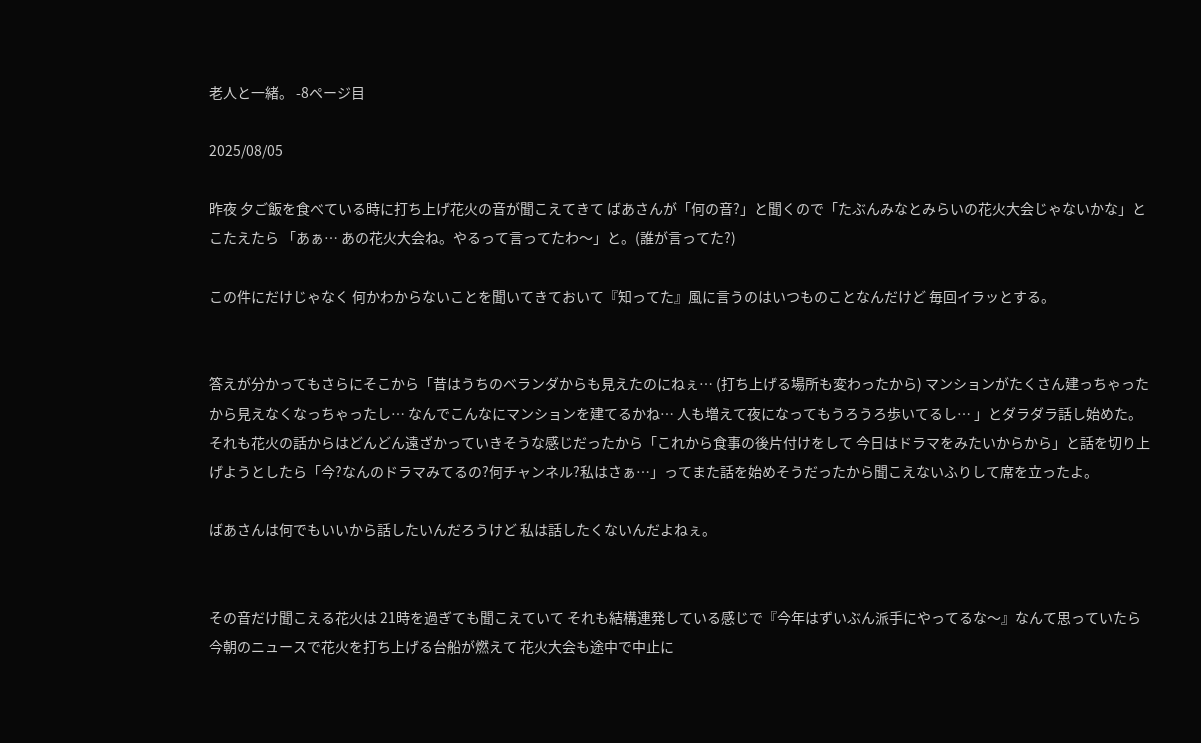老人と一緒。 -8ページ目

2025/08/05

昨夜 夕ご飯を食べている時に打ち上げ花火の音が聞こえてきて ばあさんが「何の音?」と聞くので「たぶんみなとみらいの花火大会じゃないかな」とこたえたら 「あぁ… あの花火大会ね。やるって言ってたわ〜」と。(誰が言ってた?)

この件にだけじゃなく 何かわからないことを聞いてきておいて『知ってた』風に言うのはいつものことなんだけど 毎回イラッとする。


答えが分かってもさらにそこから「昔はうちのベランダからも見えたのにねぇ… (打ち上げる場所も変わったから) マンションがたくさん建っちゃったから見えなくなっちゃったし… なんでこんなにマンションを建てるかね… 人も増えて夜になってもうろうろ歩いてるし… 」とダラダラ話し始めた。それも花火の話からはどんどん遠ざかっていきそうな感じだったから「これから食事の後片付けをして 今日はドラマをみたいからから」と話を切り上げようとしたら「今?なんのドラマみてるの?何チャンネル?私はさぁ…」ってまた話を始めそうだったから聞こえないふりして席を立ったよ。

ばあさんは何でもいいから話したいんだろうけど 私は話したくないんだよねぇ。


その音だけ聞こえる花火は 21時を過ぎても聞こえていて それも結構連発している感じで『今年はずいぶん派手にやってるな〜』なんて思っていたら 今朝のニュースで花火を打ち上げる台船が燃えて 花火大会も途中で中止に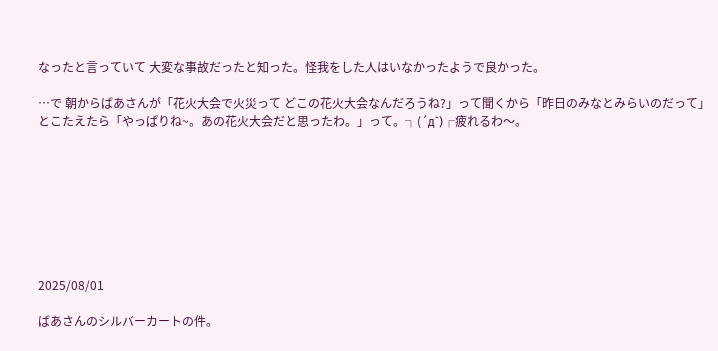なったと言っていて 大変な事故だったと知った。怪我をした人はいなかったようで良かった。

…で 朝からばあさんが「花火大会で火災って どこの花火大会なんだろうね?」って聞くから「昨日のみなとみらいのだって」とこたえたら「やっぱりね~。あの花火大会だと思ったわ。」って。┐(´д`)┌疲れるわ〜。








2025/08/01

ばあさんのシルバーカートの件。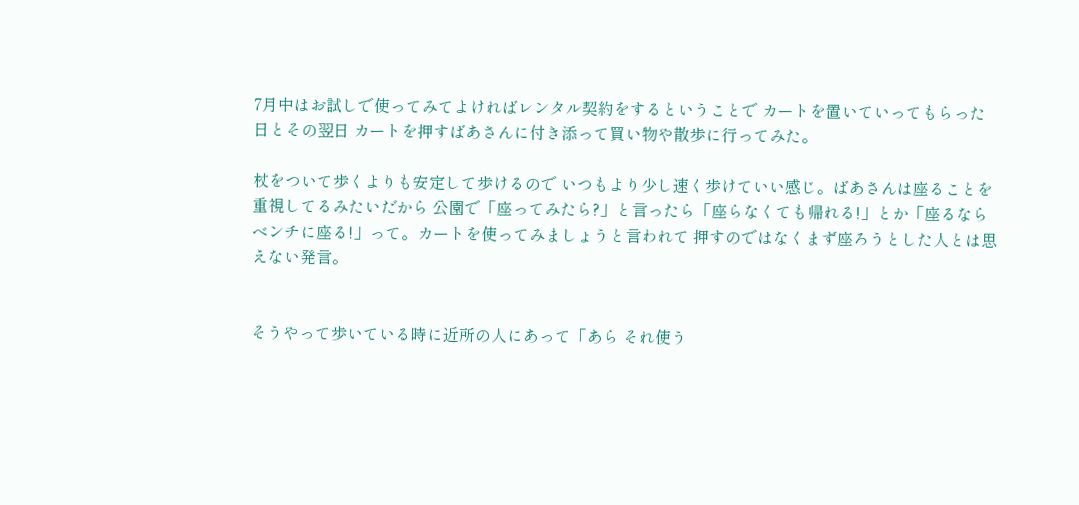7月中はお試しで使ってみてよければレンタル契約をするということで カートを置いていってもらった日とその翌日 カートを押すばあさんに付き添って買い物や散歩に行ってみた。

杖をついて歩くよりも安定して歩けるので いつもより少し速く歩けていい感じ。ばあさんは座ることを重視してるみたいだから 公園で「座ってみたら?」と言ったら「座らなくても帰れる!」とか「座るならベンチに座る!」って。カートを使ってみましょうと言われて 押すのではなくまず座ろうとした人とは思えない発言。


そうやって歩いている時に近所の人にあって「あら それ使う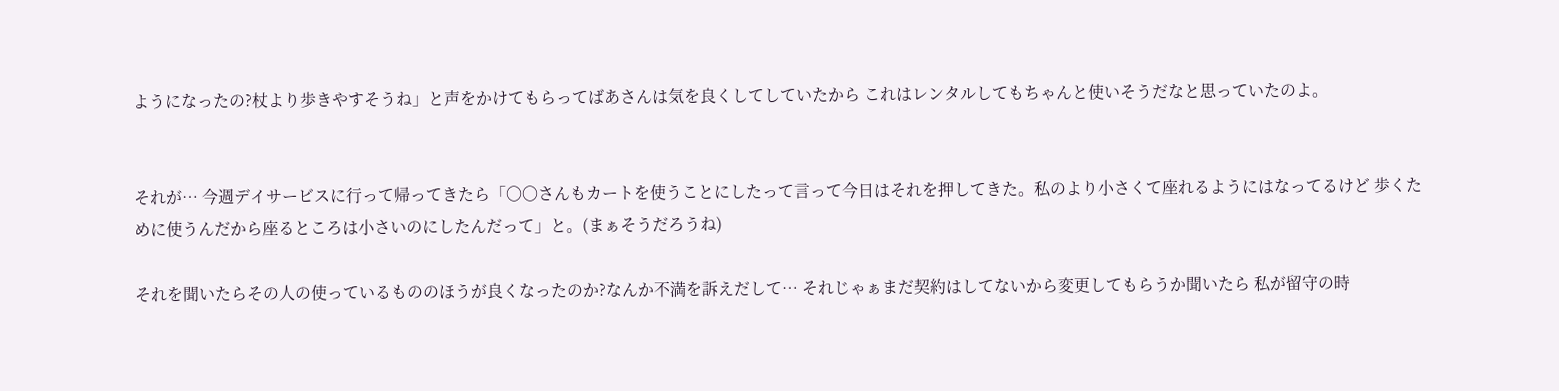ようになったの?杖より歩きやすそうね」と声をかけてもらってばあさんは気を良くしてしていたから これはレンタルしてもちゃんと使いそうだなと思っていたのよ。


それが… 今週デイサービスに行って帰ってきたら「〇〇さんもカートを使うことにしたって言って今日はそれを押してきた。私のより小さくて座れるようにはなってるけど 歩くために使うんだから座るところは小さいのにしたんだって」と。(まぁそうだろうね)

それを聞いたらその人の使っているもののほうが良くなったのか?なんか不満を訴えだして… それじゃぁまだ契約はしてないから変更してもらうか聞いたら 私が留守の時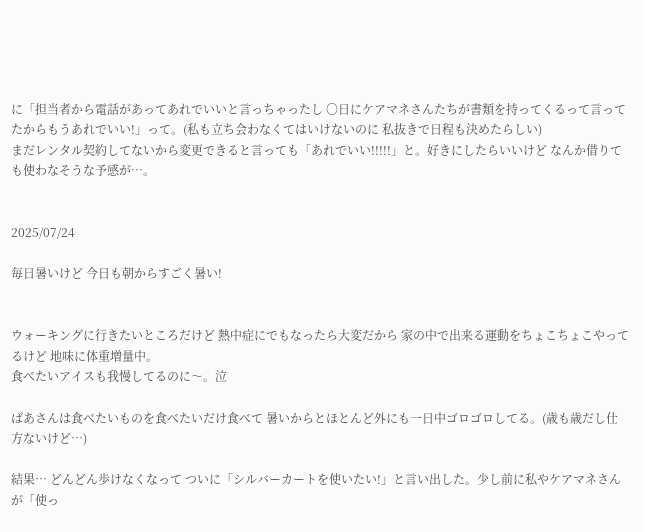に「担当者から電話があってあれでいいと言っちゃったし 〇日にケアマネさんたちが書類を持ってくるって言ってたからもうあれでいい!」って。(私も立ち会わなくてはいけないのに 私抜きで日程も決めたらしい)
まだレンタル契約してないから変更できると言っても「あれでいい!!!!!」と。好きにしたらいいけど なんか借りても使わなそうな予感が…。


2025/07/24

毎日暑いけど 今日も朝からすごく暑い!


ウォーキングに行きたいところだけど 熱中症にでもなったら大変だから 家の中で出来る運動をちょこちょこやってるけど 地味に体重増量中。
食べたいアイスも我慢してるのに〜。泣

ばあさんは食べたいものを食べたいだけ食べて 暑いからとほとんど外にも一日中ゴロゴロしてる。(歳も歳だし仕方ないけど…)

結果… どんどん歩けなくなって ついに「シルバーカートを使いたい!」と言い出した。少し前に私やケアマネさんが「使っ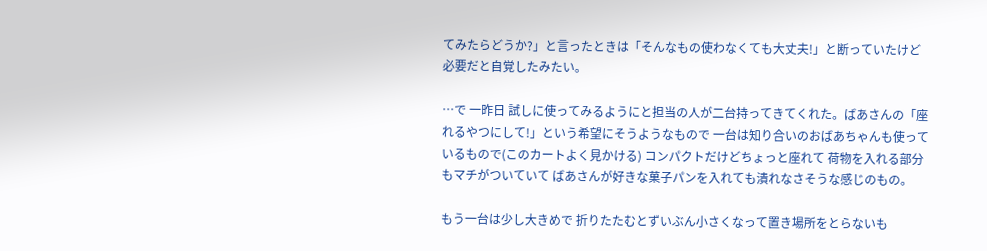てみたらどうか?」と言ったときは「そんなもの使わなくても大丈夫!」と断っていたけど 必要だと自覚したみたい。

…で 一昨日 試しに使ってみるようにと担当の人が二台持ってきてくれた。ばあさんの「座れるやつにして!」という希望にそうようなもので 一台は知り合いのおばあちゃんも使っているもので(このカートよく見かける) コンパクトだけどちょっと座れて 荷物を入れる部分もマチがついていて ばあさんが好きな菓子パンを入れても潰れなさそうな感じのもの。

もう一台は少し大きめで 折りたたむとずいぶん小さくなって置き場所をとらないも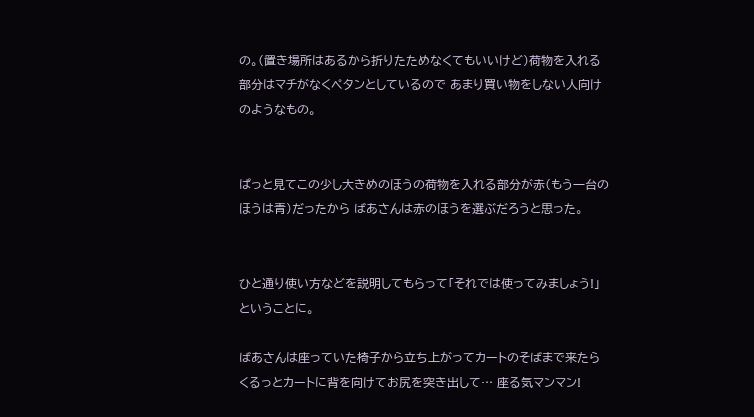の。(置き場所はあるから折りたためなくてもいいけど)荷物を入れる部分はマチがなくペタンとしているので あまり買い物をしない人向けのようなもの。


ぱっと見てこの少し大きめのほうの荷物を入れる部分が赤(もう一台のほうは青)だったから ばあさんは赤のほうを選ぶだろうと思った。


ひと通り使い方などを説明してもらって「それでは使ってみましょう!」ということに。

ばあさんは座っていた椅子から立ち上がってカートのそばまで来たらくるっとカートに背を向けてお尻を突き出して… 座る気マンマン!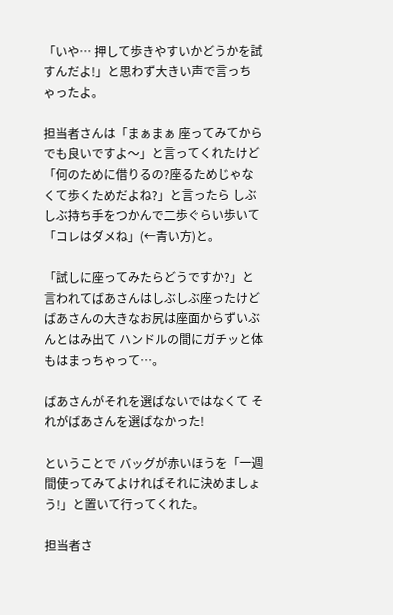「いや… 押して歩きやすいかどうかを試すんだよ!」と思わず大きい声で言っちゃったよ。

担当者さんは「まぁまぁ 座ってみてからでも良いですよ〜」と言ってくれたけど 「何のために借りるの?座るためじゃなくて歩くためだよね?」と言ったら しぶしぶ持ち手をつかんで二歩ぐらい歩いて「コレはダメね」(←青い方)と。

「試しに座ってみたらどうですか?」と言われてばあさんはしぶしぶ座ったけど ばあさんの大きなお尻は座面からずいぶんとはみ出て ハンドルの間にガチッと体もはまっちゃって…。

ばあさんがそれを選ばないではなくて それがばあさんを選ばなかった!

ということで バッグが赤いほうを「一週間使ってみてよければそれに決めましょう!」と置いて行ってくれた。

担当者さ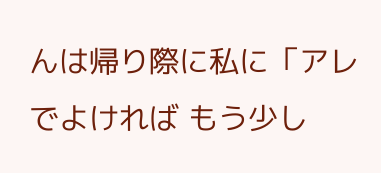んは帰り際に私に「アレでよければ もう少し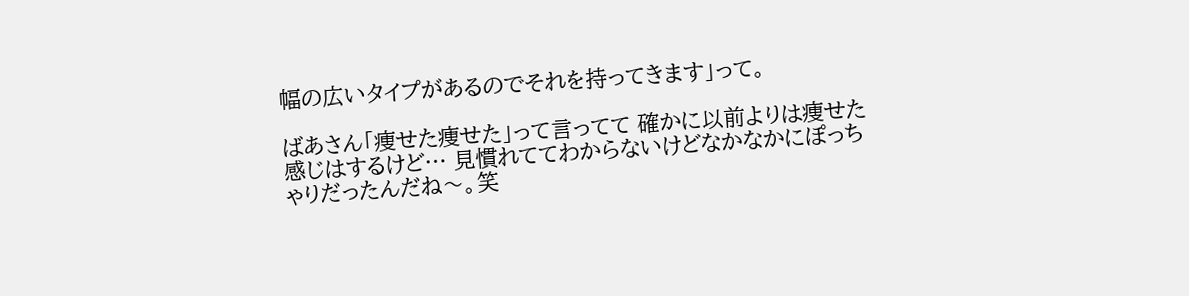幅の広いタイプがあるのでそれを持ってきます」って。

ばあさん「痩せた痩せた」って言ってて 確かに以前よりは痩せた感じはするけど… 見慣れててわからないけどなかなかにぽっちゃりだったんだね〜。笑